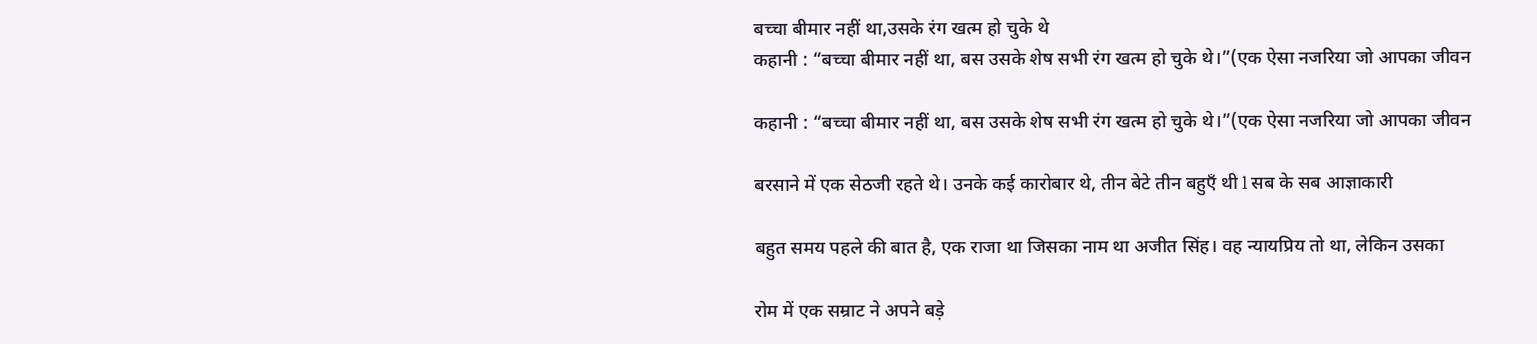बच्चा बीमार नहीं था,उसके रंग खत्म हो चुके थे
कहानी : “बच्चा बीमार नहीं था, बस उसके शेष सभी रंग खत्म हो चुके थे।”(एक ऐसा नजरिया जो आपका जीवन

कहानी : “बच्चा बीमार नहीं था, बस उसके शेष सभी रंग खत्म हो चुके थे।”(एक ऐसा नजरिया जो आपका जीवन

बरसाने में एक सेठजी रहते थे। उनके कई कारोबार थे, तीन बेटे तीन बहुएँ थी l सब के सब आज्ञाकारी

बहुत समय पहले की बात है, एक राजा था जिसका नाम था अजीत सिंह। वह न्यायप्रिय तो था, लेकिन उसका

रोम में एक सम्राट ने अपने बड़े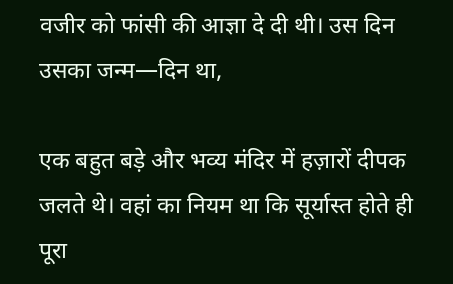वजीर को फांसी की आज्ञा दे दी थी। उस दिन उसका जन्म—दिन था,

एक बहुत बड़े और भव्य मंदिर में हज़ारों दीपक जलते थे। वहां का नियम था कि सूर्यास्त होते ही पूरा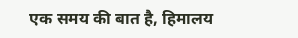एक समय की बात है, हिमालय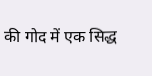की गोद में एक सिद्ध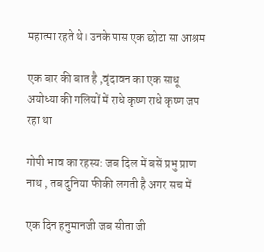महात्मा रहते थे। उनके पास एक छोटा सा आश्रम

एक बार की बात है ,वृंदावन का एक साधू अयोध्या की गलियों में राधे कृष्ण राधे कृष्ण जप रहा था

गोपी भाव का रहस्य: जब दिल में बसें प्रभु प्राण नाथ , तब दुनिया फीकी लगती है अगर सच में

एक दिन हनुमानजी जब सीता जी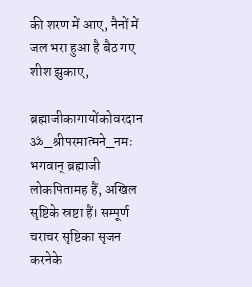की शरण में आए, नैनों में जल भरा हुआ है बैठ गए शीश झुकाए,

ब्रह्माजीकागायोंकोवरदान ॐ_श्रीपरमात्मने_नमः भगवान् ब्रह्माजी लोकपितामह हैं, अखिल सृष्टिके स्रष्टा हैं। सम्पूर्ण चराचर सृष्टिका सृजन करनेके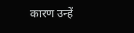कारण उन्हें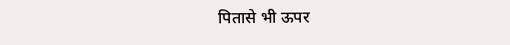पितासे भी ऊपर